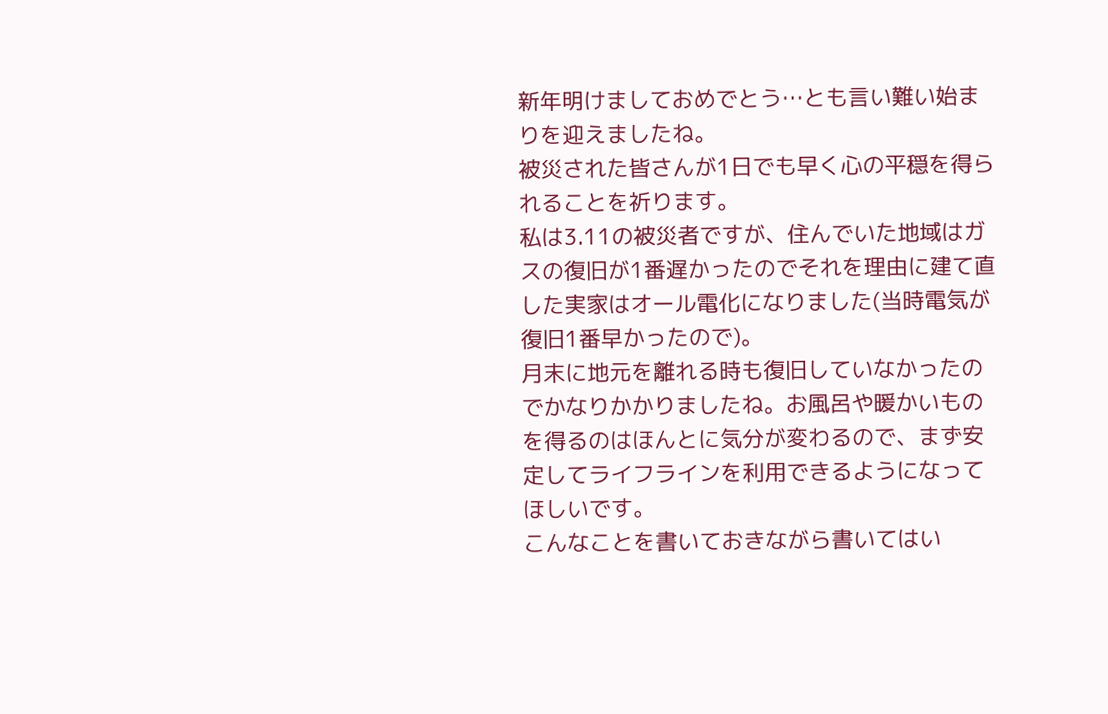新年明けましておめでとう…とも言い難い始まりを迎えましたね。
被災された皆さんが1日でも早く心の平穏を得られることを祈ります。
私は3.11の被災者ですが、住んでいた地域はガスの復旧が1番遅かったのでそれを理由に建て直した実家はオール電化になりました(当時電気が復旧1番早かったので)。
月末に地元を離れる時も復旧していなかったのでかなりかかりましたね。お風呂や暖かいものを得るのはほんとに気分が変わるので、まず安定してライフラインを利用できるようになってほしいです。
こんなことを書いておきながら書いてはい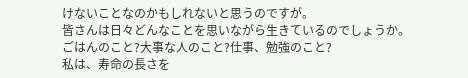けないことなのかもしれないと思うのですが。
皆さんは日々どんなことを思いながら生きているのでしょうか。
ごはんのこと?大事な人のこと?仕事、勉強のこと?
私は、寿命の長さを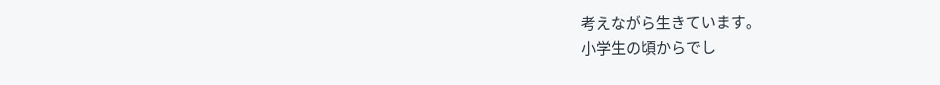考えながら生きています。
小学生の頃からでし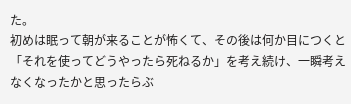た。
初めは眠って朝が来ることが怖くて、その後は何か目につくと「それを使ってどうやったら死ねるか」を考え続け、一瞬考えなくなったかと思ったらぶ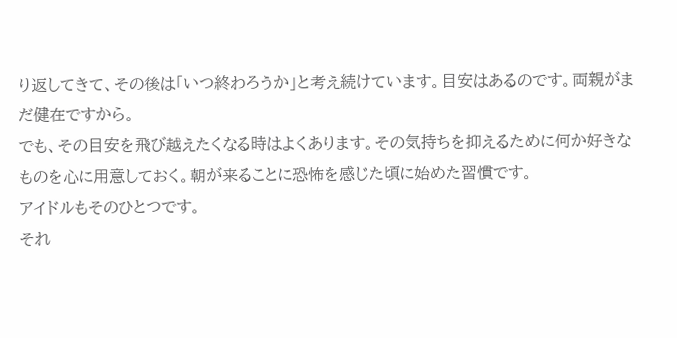り返してきて、その後は「いつ終わろうか」と考え続けています。目安はあるのです。両親がまだ健在ですから。
でも、その目安を飛び越えたくなる時はよくあります。その気持ちを抑えるために何か好きなものを心に用意しておく。朝が来ることに恐怖を感じた頃に始めた習慣です。
アイドルもそのひとつです。
それ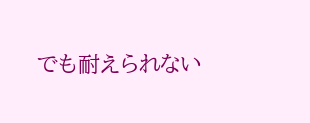でも耐えられない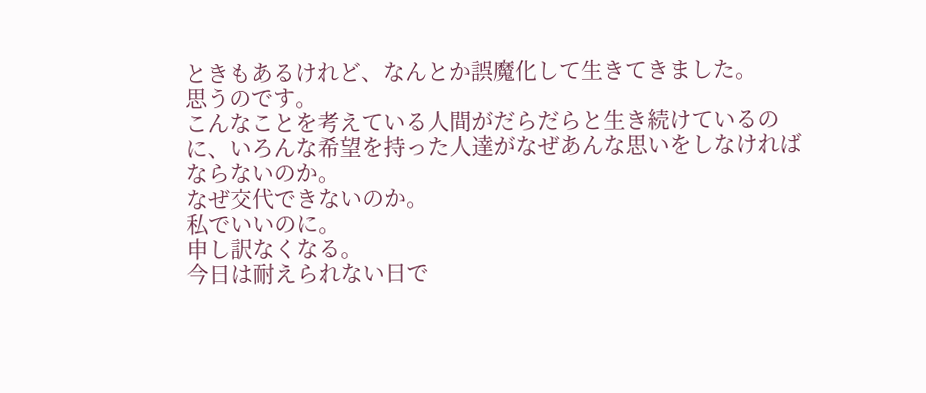ときもあるけれど、なんとか誤魔化して生きてきました。
思うのです。
こんなことを考えている人間がだらだらと生き続けているのに、いろんな希望を持った人達がなぜあんな思いをしなければならないのか。
なぜ交代できないのか。
私でいいのに。
申し訳なくなる。
今日は耐えられない日で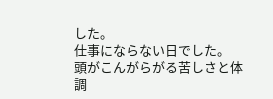した。
仕事にならない日でした。
頭がこんがらがる苦しさと体調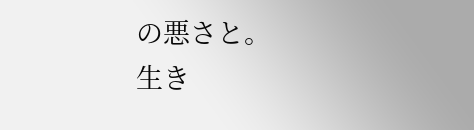の悪さと。
生き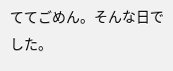ててごめん。そんな日でした。